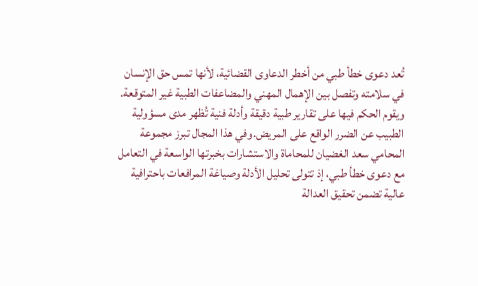تُعد دعوى خطأ طبي من أخطر الدعاوى القضائية، لأنها تمس حق الإنسان في سلامته وتفصل بين الإهمال المهني والمضاعفات الطبية غير المتوقعة. ويقوم الحكم فيها على تقارير طبية دقيقة وأدلة فنية تُظهر مدى مسؤولية الطبيب عن الضرر الواقع على المريض.وفي هذا المجال تبرز مجموعة المحامي سعد الغضيان للمحاماة والاستشارات بخبرتها الواسعة في التعامل مع دعوى خطأ طبي، إذ تتولى تحليل الأدلة وصياغة المرافعات باحترافية عالية تضمن تحقيق العدالة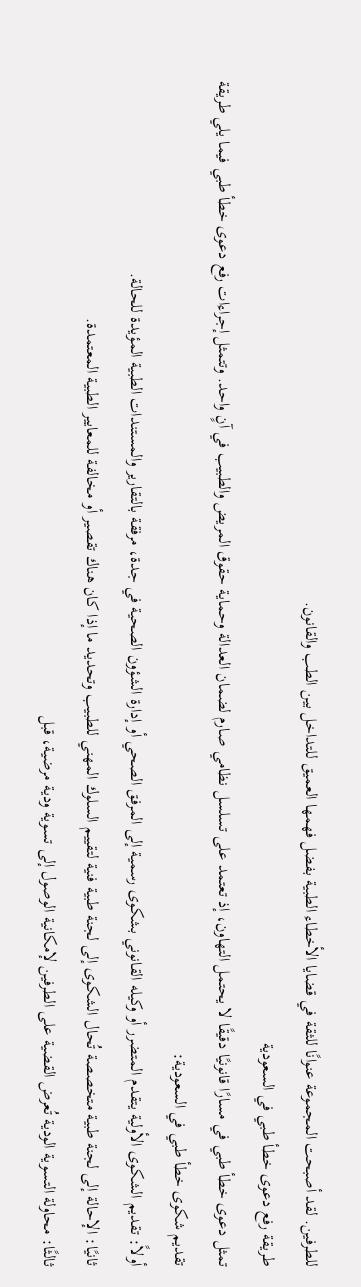للطرفين. لقد أصبحت المجموعة عنوانًا للثقة في قضايا الأخطاء الطبية بفضل فهمها العميق للتداخل بين الطب والقانون.
طريقة رفع دعوى خطأ طبي في السعودية
تمثل دعوى خطأ طبي في مسارًا قانونيًا دقيقًا لا يحتمل التهاون، إذ تعتمد على تسلسل نظامي صارم لضمان العدالة وحماية حقوق المريض والطبيب في آنٍ واحد. وتتمثل إجراءات رفع دعوى خطأ طبي فيما يلي طريقة تقديم شكوى خطأ طبي في السعودية:
أولاً: تقديم الشكوى الأولية يتقدم المتضرر أو وكيله القانوني بشكوى رسمية إلى المرفق الصحي أو إدارة الشؤون الصحية في جدة، مرفقة بالتقارير والمستندات الطبية المؤيدة للحالة.
ثانيًا: الإحالة إلى لجنة طبية متخصصة تُحال الشكوى إلى لجنة طبية فنية لتقييم السلوك المهني للطبيب وتحديد ما إذا كان هناك تقصير أو مخالفة للمعايير الطبية المعتمدة.
ثالثًا: محاولة التسوية الودية تُعرض القضية على الطرفين لإمكانية الوصول إلى تسوية ودية مرضية، قبل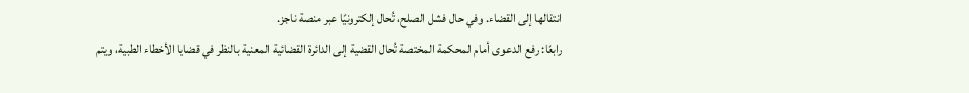انتقالها إلى القضاء. وفي حال فشل الصلح، تُحال إلكترونيًا عبر منصة ناجز.
رابعًا: رفع الدعوى أمام المحكمة المختصة تُحال القضية إلى الدائرة القضائية المعنية بالنظر في قضايا الأخطاء الطبية، ويتم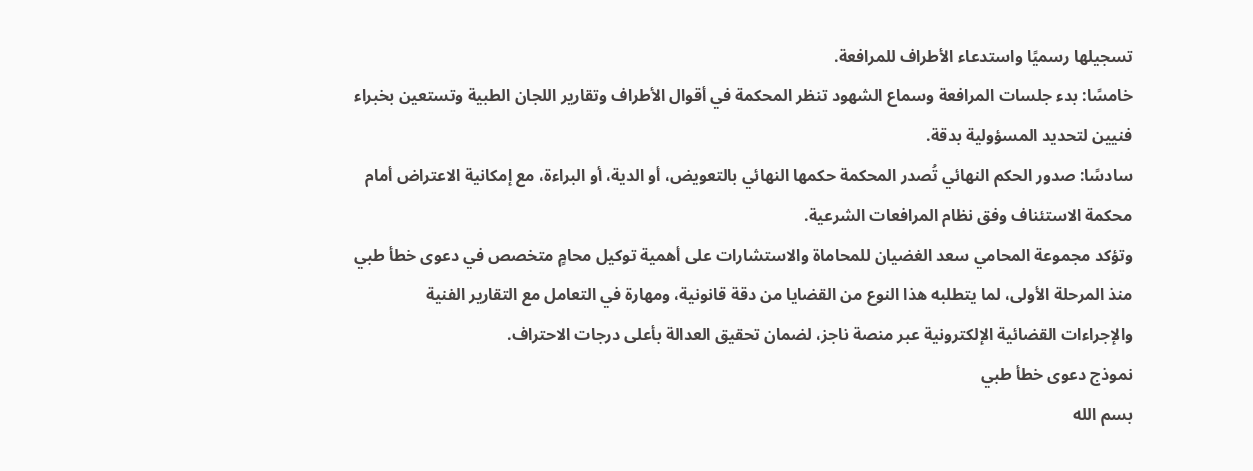تسجيلها رسميًا واستدعاء الأطراف للمرافعة.
خامسًا: بدء جلسات المرافعة وسماع الشهود تنظر المحكمة في أقوال الأطراف وتقارير اللجان الطبية وتستعين بخبراء فنيين لتحديد المسؤولية بدقة.
سادسًا: صدور الحكم النهائي تُصدر المحكمة حكمها النهائي بالتعويض، أو الدية، أو البراءة، مع إمكانية الاعتراض أمام محكمة الاستئناف وفق نظام المرافعات الشرعية.
وتؤكد مجموعة المحامي سعد الغضيان للمحاماة والاستشارات على أهمية توكيل محامٍ متخصص في دعوى خطأ طبي منذ المرحلة الأولى، لما يتطلبه هذا النوع من القضايا من دقة قانونية، ومهارة في التعامل مع التقارير الفنية والإجراءات القضائية الإلكترونية عبر منصة ناجز، لضمان تحقيق العدالة بأعلى درجات الاحتراف.
نموذج دعوى خطأ طبي
بسم الله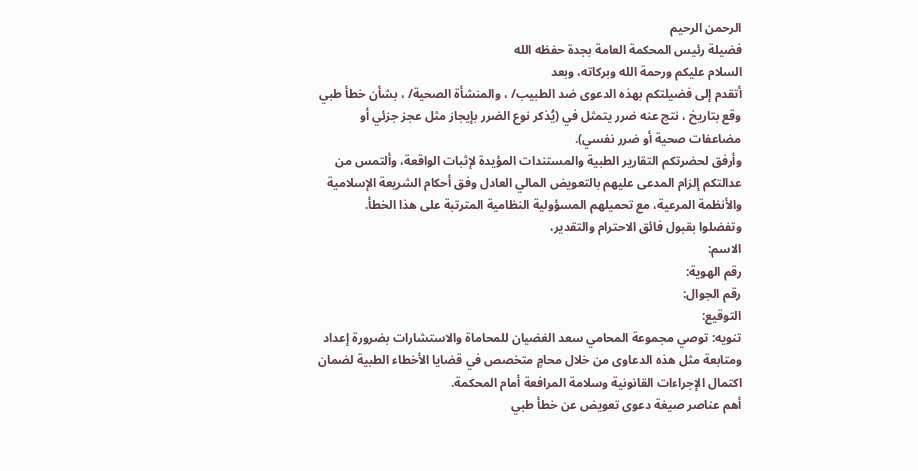الرحمن الرحيم
فضيلة رئيس المحكمة العامة بجدة حفظه الله
السلام عليكم ورحمة الله وبركاته، وبعد
أتقدم إلى فضيلتكم بهذه الدعوى ضد الطبيب/ ، والمنشأة الصحية/ ، بشأن خطأ طبي وقع بتاريخ ، نتج عنه ضرر يتمثل في (يُذكر نوع الضرر بإيجاز مثل عجز جزئي أو مضاعفات صحية أو ضرر نفسي).
وأرفق لحضرتكم التقارير الطبية والمستندات المؤيدة لإثبات الواقعة، وألتمس من عدالتكم إلزام المدعى عليهم بالتعويض المالي العادل وفق أحكام الشريعة الإسلامية والأنظمة المرعية، مع تحميلهم المسؤولية النظامية المترتبة على هذا الخطأ.
وتفضلوا بقبول فائق الاحترام والتقدير،
الاسم:
رقم الهوية:
رقم الجوال:
التوقيع:
تنويه: توصي مجموعة المحامي سعد الغضيان للمحاماة والاستشارات بضرورة إعداد ومتابعة مثل هذه الدعاوى من خلال محامٍ متخصص في قضايا الأخطاء الطبية لضمان اكتمال الإجراءات القانونية وسلامة المرافعة أمام المحكمة.
أهم عناصر صيغة دعوى تعويض عن خطأ طبي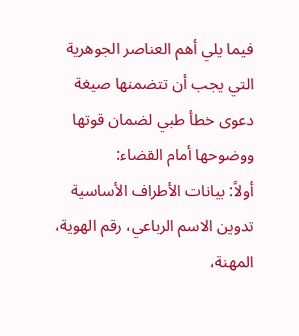فيما يلي أهم العناصر الجوهرية التي يجب أن تتضمنها صيغة دعوى خطأ طبي لضمان قوتها ووضوحها أمام القضاء:
أولاً: بيانات الأطراف الأساسية تدوين الاسم الرباعي، رقم الهوية، المهنة،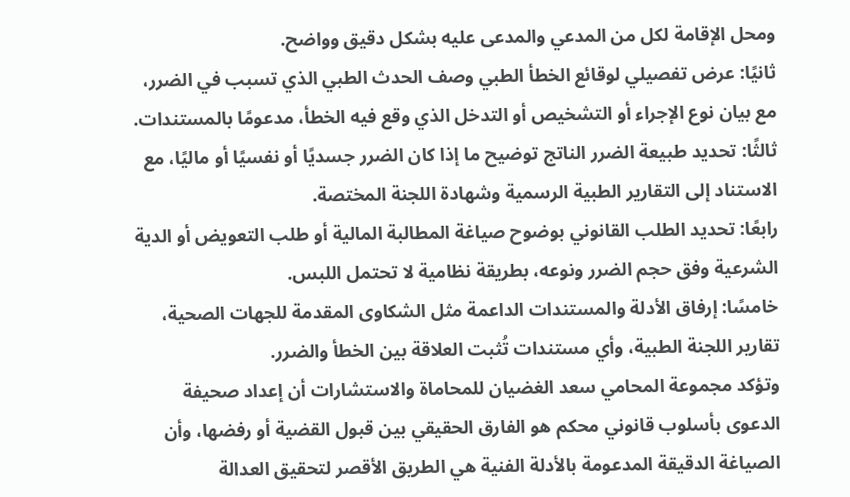ومحل الإقامة لكل من المدعي والمدعى عليه بشكل دقيق وواضح.
ثانيًا: عرض تفصيلي لوقائع الخطأ الطبي وصف الحدث الطبي الذي تسبب في الضرر، مع بيان نوع الإجراء أو التشخيص أو التدخل الذي وقع فيه الخطأ، مدعومًا بالمستندات.
ثالثًا: تحديد طبيعة الضرر الناتج توضيح ما إذا كان الضرر جسديًا أو نفسيًا أو ماليًا، مع الاستناد إلى التقارير الطبية الرسمية وشهادة اللجنة المختصة.
رابعًا: تحديد الطلب القانوني بوضوح صياغة المطالبة المالية أو طلب التعويض أو الدية الشرعية وفق حجم الضرر ونوعه، بطريقة نظامية لا تحتمل اللبس.
خامسًا: إرفاق الأدلة والمستندات الداعمة مثل الشكاوى المقدمة للجهات الصحية، تقارير اللجنة الطبية، وأي مستندات تُثبت العلاقة بين الخطأ والضرر.
وتؤكد مجموعة المحامي سعد الغضيان للمحاماة والاستشارات أن إعداد صحيفة الدعوى بأسلوب قانوني محكم هو الفارق الحقيقي بين قبول القضية أو رفضها، وأن الصياغة الدقيقة المدعومة بالأدلة الفنية هي الطريق الأقصر لتحقيق العدالة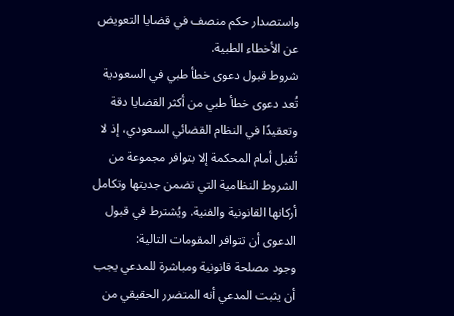واستصدار حكم منصف في قضايا التعويض عن الأخطاء الطبية.
شروط قبول دعوى خطأ طبي في السعودية
تُعد دعوى خطأ طبي من أكثر القضايا دقة وتعقيدًا في النظام القضائي السعودي، إذ لا تُقبل أمام المحكمة إلا بتوافر مجموعة من الشروط النظامية التي تضمن جديتها وتكامل أركانها القانونية والفنية. ويُشترط في قبول الدعوى أن تتوافر المقومات التالية:
وجود مصلحة قانونية ومباشرة للمدعي يجب أن يثبت المدعي أنه المتضرر الحقيقي من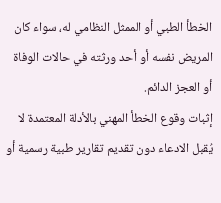الخطأ الطبي أو الممثل النظامي له، سواء كان المريض نفسه أو أحد ورثته في حالات الوفاة أو العجز الدائم.
إثبات وقوع الخطأ المهني بالأدلة المعتمدة لا يُقبل الادعاء دون تقديم تقارير طبية رسمية أو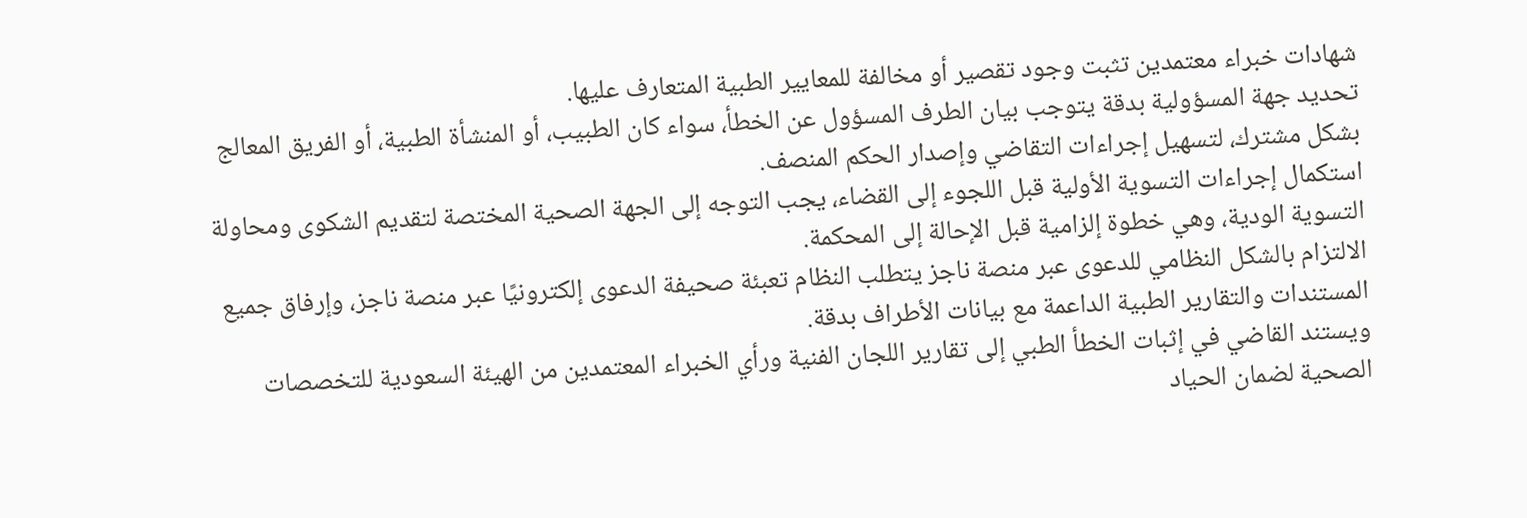شهادات خبراء معتمدين تثبت وجود تقصير أو مخالفة للمعايير الطبية المتعارف عليها.
تحديد جهة المسؤولية بدقة يتوجب بيان الطرف المسؤول عن الخطأ، سواء كان الطبيب، أو المنشأة الطبية، أو الفريق المعالج بشكل مشترك، لتسهيل إجراءات التقاضي وإصدار الحكم المنصف.
استكمال إجراءات التسوية الأولية قبل اللجوء إلى القضاء، يجب التوجه إلى الجهة الصحية المختصة لتقديم الشكوى ومحاولة التسوية الودية، وهي خطوة إلزامية قبل الإحالة إلى المحكمة.
الالتزام بالشكل النظامي للدعوى عبر منصة ناجز يتطلب النظام تعبئة صحيفة الدعوى إلكترونيًا عبر منصة ناجز، وإرفاق جميع المستندات والتقارير الطبية الداعمة مع بيانات الأطراف بدقة.
ويستند القاضي في إثبات الخطأ الطبي إلى تقارير اللجان الفنية ورأي الخبراء المعتمدين من الهيئة السعودية للتخصصات الصحية لضمان الحياد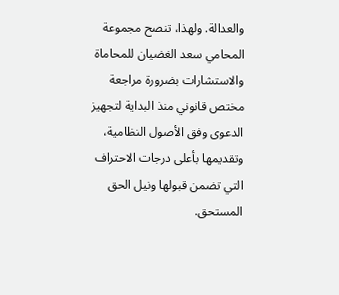والعدالة. ولهذا، تنصح مجموعة المحامي سعد الغضيان للمحاماة والاستشارات بضرورة مراجعة مختص قانوني منذ البداية لتجهيز الدعوى وفق الأصول النظامية، وتقديمها بأعلى درجات الاحتراف التي تضمن قبولها ونيل الحق المستحق.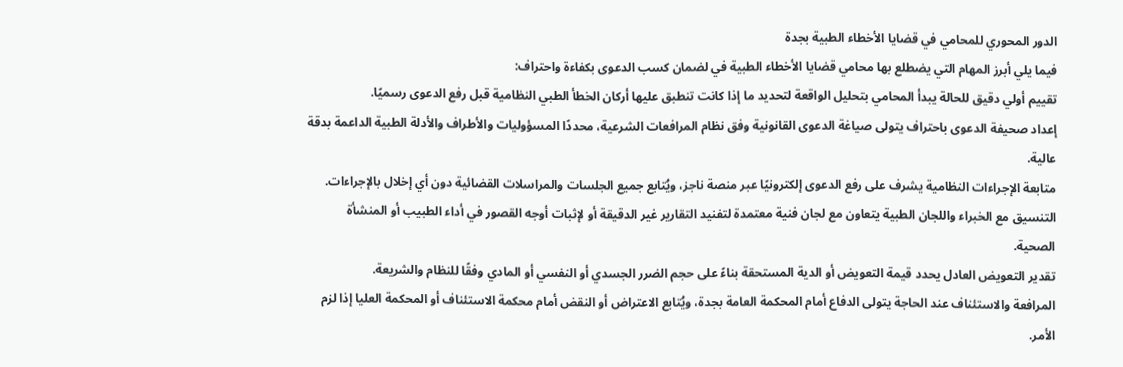الدور المحوري للمحامي في قضايا الأخطاء الطبية بجدة
فيما يلي أبرز المهام التي يضطلع بها محامي قضايا الأخطاء الطبية في لضمان كسب الدعوى بكفاءة واحتراف:
تقييم أولي دقيق للحالة يبدأ المحامي بتحليل الواقعة لتحديد ما إذا كانت تنطبق عليها أركان الخطأ الطبي النظامية قبل رفع الدعوى رسميًا.
إعداد صحيفة الدعوى باحتراف يتولى صياغة الدعوى القانونية وفق نظام المرافعات الشرعية، محددًا المسؤوليات والأطراف والأدلة الطبية الداعمة بدقة عالية.
متابعة الإجراءات النظامية يشرف على رفع الدعوى إلكترونيًا عبر منصة ناجز، ويُتابع جميع الجلسات والمراسلات القضائية دون أي إخلال بالإجراءات.
التنسيق مع الخبراء واللجان الطبية يتعاون مع لجان فنية معتمدة لتفنيد التقارير غير الدقيقة أو لإثبات أوجه القصور في أداء الطبيب أو المنشأة الصحية.
تقدير التعويض العادل يحدد قيمة التعويض أو الدية المستحقة بناءً على حجم الضرر الجسدي أو النفسي أو المادي وفقًا للنظام والشريعة.
المرافعة والاستئناف عند الحاجة يتولى الدفاع أمام المحكمة العامة بجدة، ويُتابع الاعتراض أو النقض أمام محكمة الاستئناف أو المحكمة العليا إذا لزم الأمر.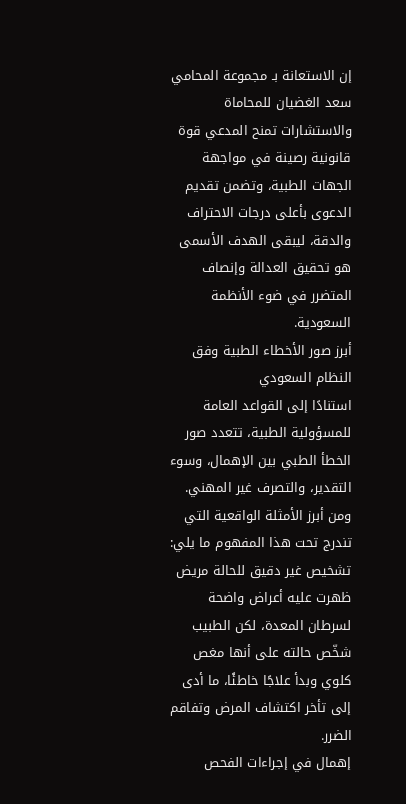إن الاستعانة بـ مجموعة المحامي سعد الغضيان للمحاماة والاستشارات تمنح المدعي قوة قانونية رصينة في مواجهة الجهات الطبية، وتضمن تقديم الدعوى بأعلى درجات الاحتراف والدقة، ليبقى الهدف الأسمى هو تحقيق العدالة وإنصاف المتضرر في ضوء الأنظمة السعودية.
أبرز صور الأخطاء الطبية وفق النظام السعودي
استنادًا إلى القواعد العامة للمسؤولية الطبية، تتعدد صور الخطأ الطبي بين الإهمال، وسوء التقدير، والتصرف غير المهني. ومن أبرز الأمثلة الواقعية التي تندرج تحت هذا المفهوم ما يلي:
تشخيص غير دقيق للحالة مريض ظهرت عليه أعراض واضحة لسرطان المعدة، لكن الطبيب شخّص حالته على أنها مغص كلوي وبدأ علاجًا خاطئًا، ما أدى إلى تأخر اكتشاف المرض وتفاقم الضرر.
إهمال في إجراءات الفحص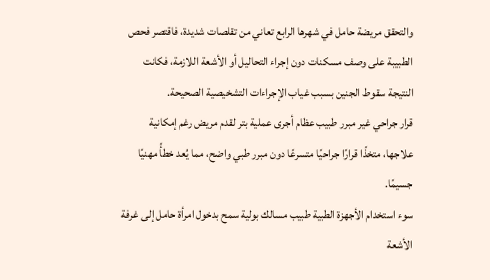والتحقق مريضة حامل في شهرها الرابع تعاني من تقلصات شديدة، فاقتصر فحص الطبيبة على وصف مسكنات دون إجراء التحاليل أو الأشعة اللازمة، فكانت النتيجة سقوط الجنين بسبب غياب الإجراءات التشخيصية الصحيحة.
قرار جراحي غير مبرر طبيب عظام أجرى عملية بتر لقدم مريض رغم إمكانية علاجها، متخذًا قرارًا جراحيًا متسرعًا دون مبرر طبي واضح، مما يُعد خطأً مهنيًا جسيمًا.
سوء استخدام الأجهزة الطبية طبيب مسالك بولية سمح بدخول امرأة حامل إلى غرفة الأشعة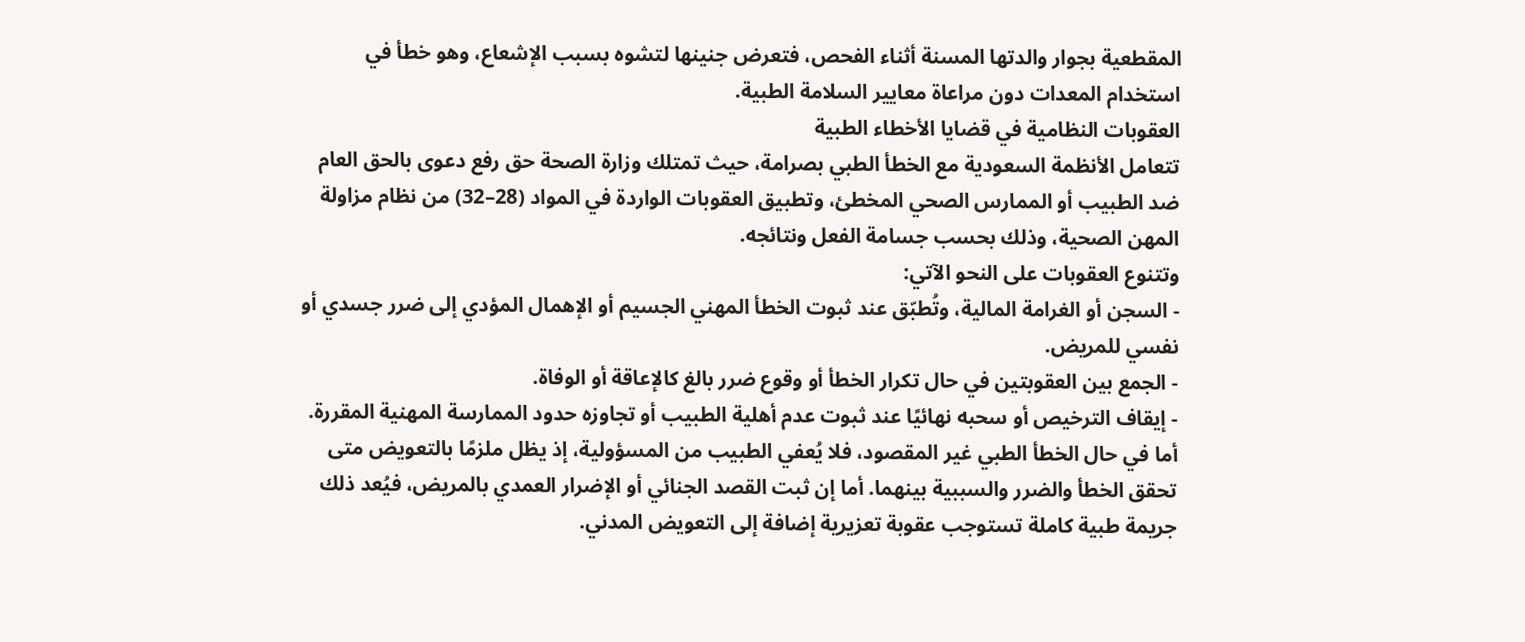المقطعية بجوار والدتها المسنة أثناء الفحص، فتعرض جنينها لتشوه بسبب الإشعاع، وهو خطأ في استخدام المعدات دون مراعاة معايير السلامة الطبية.
العقوبات النظامية في قضايا الأخطاء الطبية
تتعامل الأنظمة السعودية مع الخطأ الطبي بصرامة، حيث تمتلك وزارة الصحة حق رفع دعوى بالحق العام ضد الطبيب أو الممارس الصحي المخطئ، وتطبيق العقوبات الواردة في المواد (28–32) من نظام مزاولة المهن الصحية، وذلك بحسب جسامة الفعل ونتائجه.
وتتنوع العقوبات على النحو الآتي:
- السجن أو الغرامة المالية، وتُطبّق عند ثبوت الخطأ المهني الجسيم أو الإهمال المؤدي إلى ضرر جسدي أو نفسي للمريض.
- الجمع بين العقوبتين في حال تكرار الخطأ أو وقوع ضرر بالغ كالإعاقة أو الوفاة.
- إيقاف الترخيص أو سحبه نهائيًا عند ثبوت عدم أهلية الطبيب أو تجاوزه حدود الممارسة المهنية المقررة.
أما في حال الخطأ الطبي غير المقصود، فلا يُعفي الطبيب من المسؤولية، إذ يظل ملزمًا بالتعويض متى تحقق الخطأ والضرر والسببية بينهما. أما إن ثبت القصد الجنائي أو الإضرار العمدي بالمريض، فيُعد ذلك جريمة طبية كاملة تستوجب عقوبة تعزيرية إضافة إلى التعويض المدني.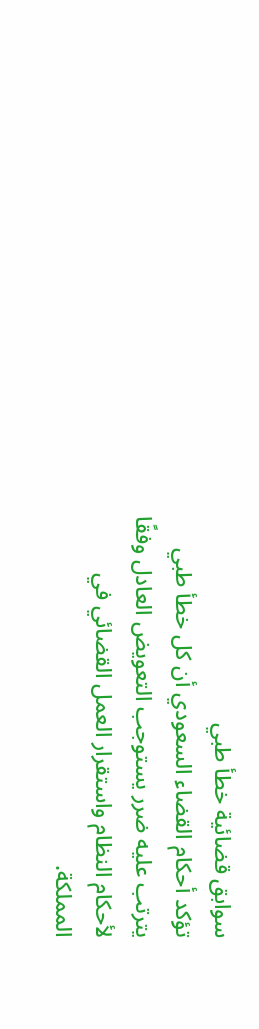سوابق قضائية خطأ طبي
تؤكد أحكام القضاء السعودي أن كل خطأ طبي يترتب عليه ضرر يستوجب التعويض العادل وفقًا لأحكام النظام واستقرار العمل القضائي في المملكة.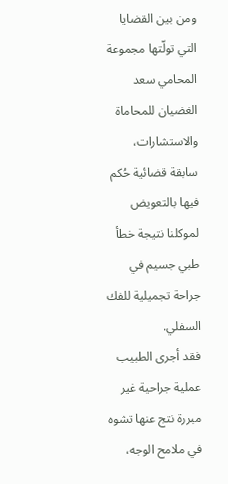ومن بين القضايا التي تولّتها مجموعة المحامي سعد الغضيان للمحاماة والاستشارات، سابقة قضائية حُكم فيها بالتعويض لموكلنا نتيجة خطأ طبي جسيم في جراحة تجميلية للفك السفلي.
فقد أجرى الطبيب عملية جراحية غير مبررة نتج عنها تشوه في ملامح الوجه،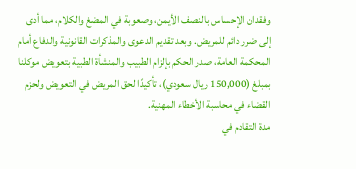وفقدان الإحساس بالنصف الأيمن، وصعوبة في المضغ والكلام، مما أدى إلى ضرر دائم للمريض. وبعد تقديم الدعوى والمذكرات القانونية والدفاع أمام المحكمة العامة، صدر الحكم بإلزام الطبيب والمنشأة الطبية بتعويض موكلنا بمبلغ (150,000 ريال سعودي)، تأكيدًا لحق المريض في التعويض ولحزم القضاء في محاسبة الأخطاء المهنية.
مدة التقادم في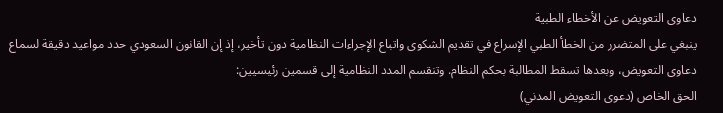دعاوى التعويض عن الأخطاء الطبية
ينبغي على المتضرر من الخطأ الطبي الإسراع في تقديم الشكوى واتباع الإجراءات النظامية دون تأخير، إذ إن القانون السعودي حدد مواعيد دقيقة لسماع دعاوى التعويض، وبعدها تسقط المطالبة بحكم النظام. وتنقسم المدد النظامية إلى قسمين رئيسيين:
الحق الخاص (دعوى التعويض المدني)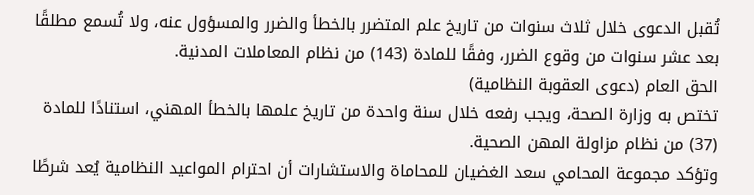تُقبل الدعوى خلال ثلاث سنوات من تاريخ علم المتضرر بالخطأ والضرر والمسؤول عنه، ولا تُسمع مطلقًا بعد عشر سنوات من وقوع الضرر، وفقًا للمادة (143) من نظام المعاملات المدنية.
الحق العام (دعوى العقوبة النظامية)
تختص به وزارة الصحة، ويجب رفعه خلال سنة واحدة من تاريخ علمها بالخطأ المهني، استنادًا للمادة (37) من نظام مزاولة المهن الصحية.
وتؤكد مجموعة المحامي سعد الغضيان للمحاماة والاستشارات أن احترام المواعيد النظامية يُعد شرطًا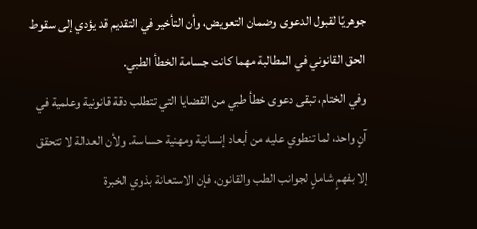جوهريًا لقبول الدعوى وضمان التعويض، وأن التأخير في التقديم قد يؤدي إلى سقوط الحق القانوني في المطالبة مهما كانت جسامة الخطأ الطبي.
وفي الختام، تبقى دعوى خطأ طبي من القضايا التي تتطلب دقة قانونية وعلمية في آنٍ واحد، لما تنطوي عليه من أبعاد إنسانية ومهنية حساسة. ولأن العدالة لا تتحقق إلا بفهمٍ شاملٍ لجوانب الطب والقانون، فإن الاستعانة بذوي الخبرة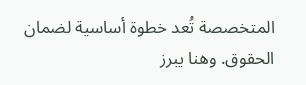المتخصصة تُعد خطوة أساسية لضمان الحقوق. وهنا يبرز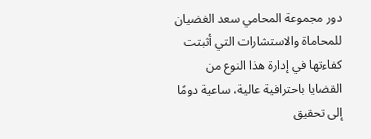دور مجموعة المحامي سعد الغضيان للمحاماة والاستشارات التي أثبتت كفاءتها في إدارة هذا النوع من القضايا باحترافية عالية، ساعية دومًا إلى تحقيق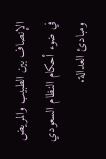الإنصاف بين الطبيب والمريض في ضوء أحكام النظام السعودي ومبادئ العدالة.